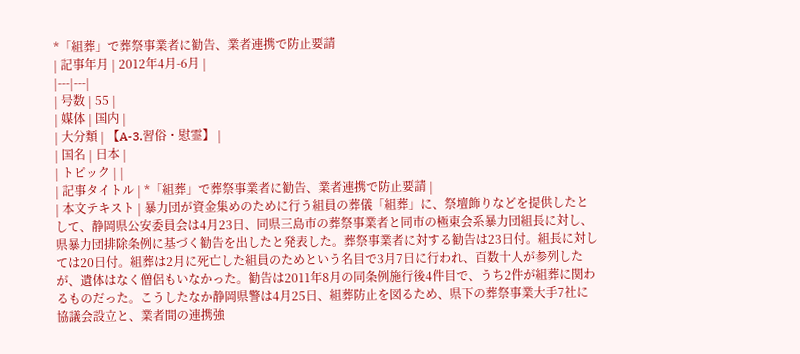*「組葬」で葬祭事業者に勧告、業者連携で防止要請
| 記事年月 | 2012年4月-6月 |
|---|---|
| 号数 | 55 |
| 媒体 | 国内 |
| 大分類 | 【A-3.習俗・慰霊】 |
| 国名 | 日本 |
| トピック | |
| 記事タイトル | *「組葬」で葬祭事業者に勧告、業者連携で防止要請 |
| 本文テキスト | 暴力団が資金集めのために行う組員の葬儀「組葬」に、祭壇飾りなどを提供したとして、静岡県公安委員会は4月23日、同県三島市の葬祭事業者と同市の極東会系暴力団組長に対し、県暴力団排除条例に基づく勧告を出したと発表した。葬祭事業者に対する勧告は23日付。組長に対しては20日付。組葬は2月に死亡した組員のためという名目で3月7日に行われ、百数十人が参列したが、遺体はなく僧侶もいなかった。勧告は2011年8月の同条例施行後4件目で、うち2件が組葬に関わるものだった。こうしたなか静岡県警は4月25日、組葬防止を図るため、県下の葬祭事業大手7社に協議会設立と、業者間の連携強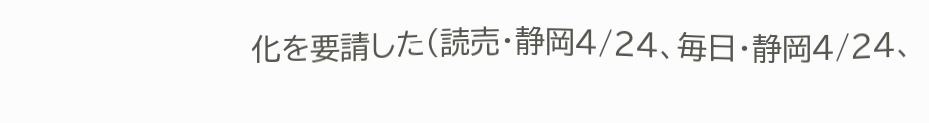化を要請した(読売・静岡4/24、毎日・静岡4/24、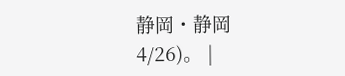静岡・静岡4/26)。 |